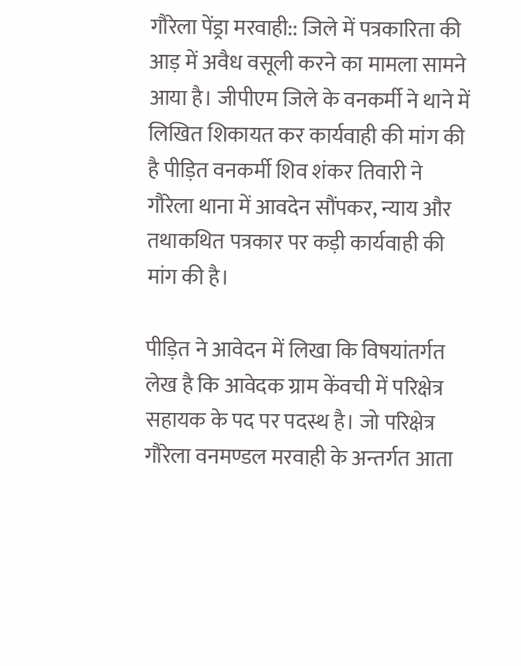गौरेला पेंड्रा मरवाही:: जिले में पत्रकारिता की आड़ में अवैध वसूली करने का मामला सामने आया है। जीपीएम जिले के वनकर्मी ने थाने में लिखित शिकायत कर कार्यवाही की मांग की है पीड़ित वनकर्मी शिव शंकर तिवारी ने गौरेला थाना में आवदेन सौंपकर, न्याय और तथाकथित पत्रकार पर कड़ी कार्यवाही की मांग की है।

पीड़ित ने आवेदन में लिखा कि विषयांतर्गत लेख है कि आवेदक ग्राम केंवची में परिक्षेत्र सहायक के पद पर पदस्थ है। जो परिक्षेत्र गौरेला वनमण्डल मरवाही के अन्तर्गत आता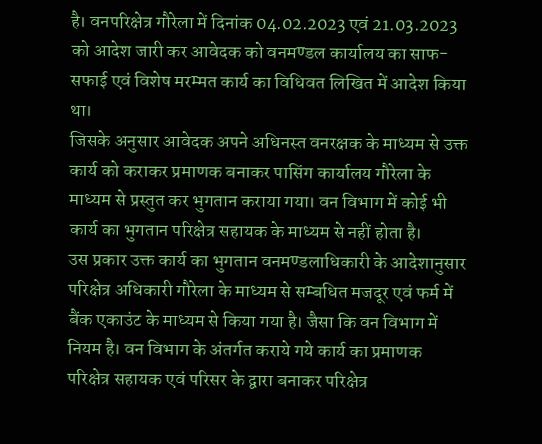है। वनपरिक्षेत्र गौरेला में दिनांक 04.02.2023 एवं 21.03.2023 को आदेश जारी कर आवेदक को वनमण्डल कार्यालय का साफ-सफाई एवं विशेष मरम्मत कार्य का विधिवत लिखित में आदेश किया था।
जिसके अनुसार आवेदक अपने अधिनस्त वनरक्षक के माध्यम से उक्त कार्य को कराकर प्रमाणक बनाकर पासिंग कार्यालय गौरेला के माध्यम से प्रस्तुत कर भुगतान कराया गया। वन विभाग में कोई भी कार्य का भुगतान परिक्षेत्र सहायक के माध्यम से नहीं होता है।
उस प्रकार उक्त कार्य का भुगतान वनमण्डलाधिकारी के आदेशानुसार परिक्षेत्र अधिकारी गौरेला के माध्यम से सम्बधित मजदूर एवं फर्म में बैंक एकाउंट के माध्यम से किया गया है। जैसा कि वन विभाग में नियम है। वन विभाग के अंतर्गत कराये गये कार्य का प्रमाणक परिक्षेत्र सहायक एवं परिसर के द्वारा बनाकर परिक्षेत्र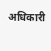अधिकारी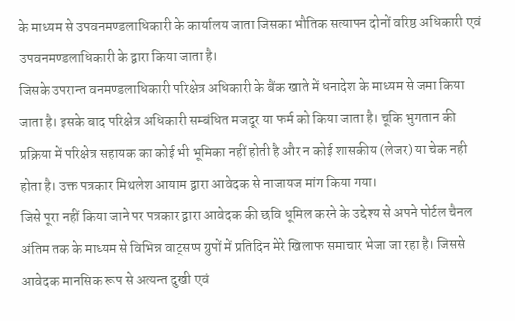के माध्यम से उपवनमण्डलाधिकारी के कार्यालय जाता जिसका भौतिक सत्यापन दोनों वरिष्ठ अधिकारी एवं उपवनमण्डलाधिकारी के द्वारा किया जाता है।
जिसके उपरान्त वनमण्डलाधिकारी परिक्षेत्र अधिकारी के बैंक खाते में धनादेश के माध्यम से जमा किया जाता है। इसके बाद परिक्षेत्र अधिकारी सम्बंधित मजदूर या फर्म को किया जाता है। चूकि भुगतान की प्रक्रिया में परिक्षेत्र सहायक का कोई भी भूमिका नहीं होती है और न कोई शासकीय (लेजर) या चेक नही होता है। उक्त पत्रकार मिथलेश आयाम द्वारा आवेदक से नाजायज मांग किया गया।
जिसे पूरा नहीं किया जाने पर पत्रकार द्वारा आवेदक की छवि धूमिल करने के उद्देश्य से अपने पोर्टल चैनल अंतिम तक के माध्यम से विभिन्न वाट्सप्प ग्रुपों में प्रतिदिन मेरे खिलाफ समाचार भेजा जा रहा है। जिससे आवेदक मानसिक रूप से अत्यन्त दुखी एवं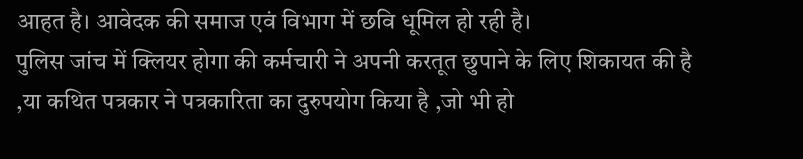आहत है। आवेदक की समाज एवं विभाग में छवि धूमिल हो रही है।
पुलिस जांच में क्लियर होगा की कर्मचारी ने अपनी करतूत छुपाने के लिए शिकायत की है ,या कथित पत्रकार ने पत्रकारिता का दुरुपयोग किया है ,जो भी हो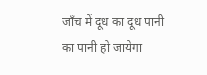जाँच में दूध का दूध पानी का पानी हो जायेगा